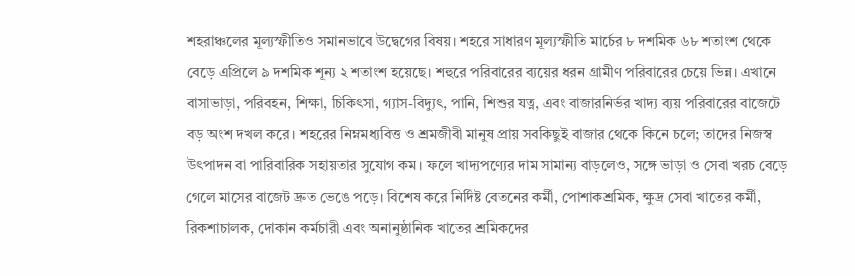শহরাঞ্চলের মূল্যস্ফীতিও সমানভাবে উদ্বেগের বিষয়। শহরে সাধারণ মূল্যস্ফীতি মার্চের ৮ দশমিক ৬৮ শতাংশ থেকে বেড়ে এপ্রিলে ৯ দশমিক শূন্য ২ শতাংশ হয়েছে। শহুরে পরিবারের ব্যয়ের ধরন গ্রামীণ পরিবারের চেয়ে ভিন্ন। এখানে বাসাভাড়া, পরিবহন, শিক্ষা, চিকিৎসা, গ্যাস-বিদ্যুৎ, পানি, শিশুর যত্ন, এবং বাজারনির্ভর খাদ্য ব্যয় পরিবারের বাজেটে বড় অংশ দখল করে। শহরের নিম্নমধ্যবিত্ত ও শ্রমজীবী মানুষ প্রায় সবকিছুই বাজার থেকে কিনে চলে; তাদের নিজস্ব উৎপাদন বা পারিবারিক সহায়তার সুযোগ কম। ফলে খাদ্যপণ্যের দাম সামান্য বাড়লেও, সঙ্গে ভাড়া ও সেবা খরচ বেড়ে গেলে মাসের বাজেট দ্রুত ভেঙে পড়ে। বিশেষ করে নির্দিষ্ট বেতনের কর্মী, পোশাকশ্রমিক, ক্ষুদ্র সেবা খাতের কর্মী, রিকশাচালক, দোকান কর্মচারী এবং অনানুষ্ঠানিক খাতের শ্রমিকদের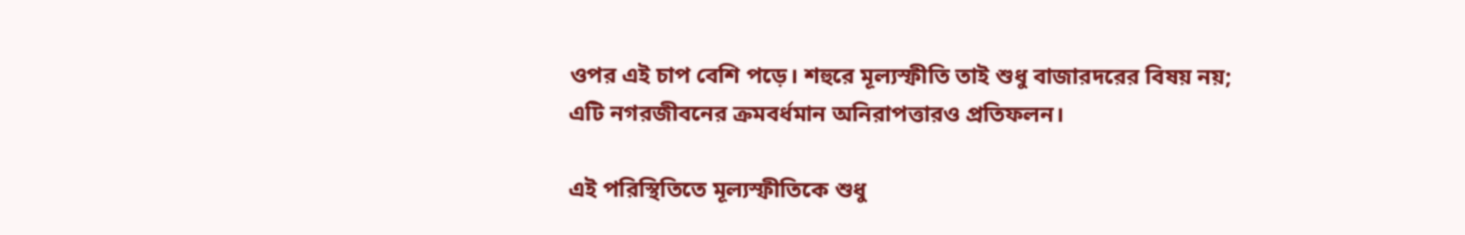ওপর এই চাপ বেশি পড়ে। শহুরে মূল্যস্ফীতি তাই শুধু বাজারদরের বিষয় নয়; এটি নগরজীবনের ক্রমবর্ধমান অনিরাপত্তারও প্রতিফলন।

এই পরিস্থিতিতে মূল্যস্ফীতিকে শুধু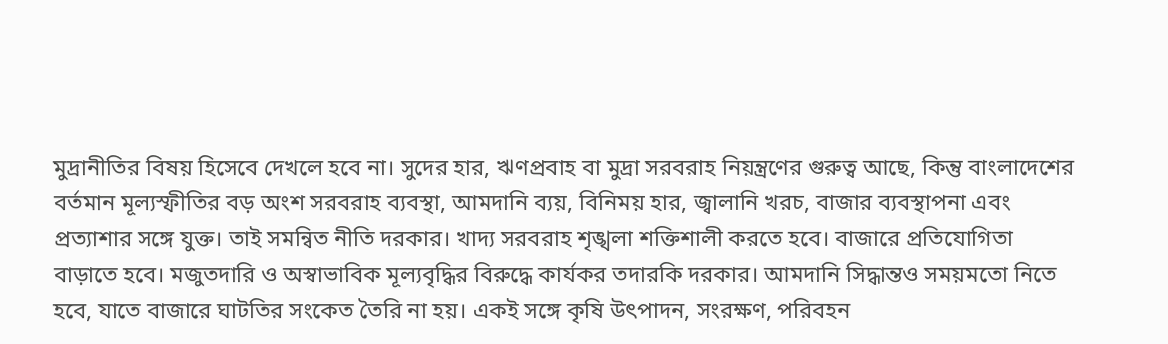মুদ্রানীতির বিষয় হিসেবে দেখলে হবে না। সুদের হার, ঋণপ্রবাহ বা মুদ্রা সরবরাহ নিয়ন্ত্রণের গুরুত্ব আছে, কিন্তু বাংলাদেশের বর্তমান মূল্যস্ফীতির বড় অংশ সরবরাহ ব্যবস্থা, আমদানি ব্যয়, বিনিময় হার, জ্বালানি খরচ, বাজার ব্যবস্থাপনা এবং প্রত্যাশার সঙ্গে যুক্ত। তাই সমন্বিত নীতি দরকার। খাদ্য সরবরাহ শৃঙ্খলা শক্তিশালী করতে হবে। বাজারে প্রতিযোগিতা বাড়াতে হবে। মজুতদারি ও অস্বাভাবিক মূল্যবৃদ্ধির বিরুদ্ধে কার্যকর তদারকি দরকার। আমদানি সিদ্ধান্তও সময়মতো নিতে হবে, যাতে বাজারে ঘাটতির সংকেত তৈরি না হয়। একই সঙ্গে কৃষি উৎপাদন, সংরক্ষণ, পরিবহন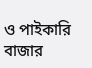ও পাইকারি বাজার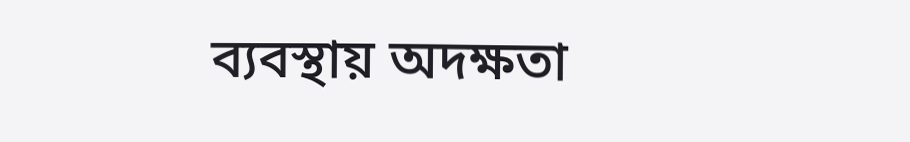ব্যবস্থায় অদক্ষতা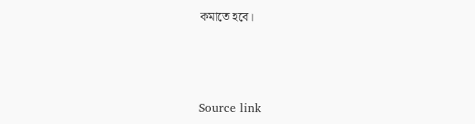কমাতে হবে।



Source link